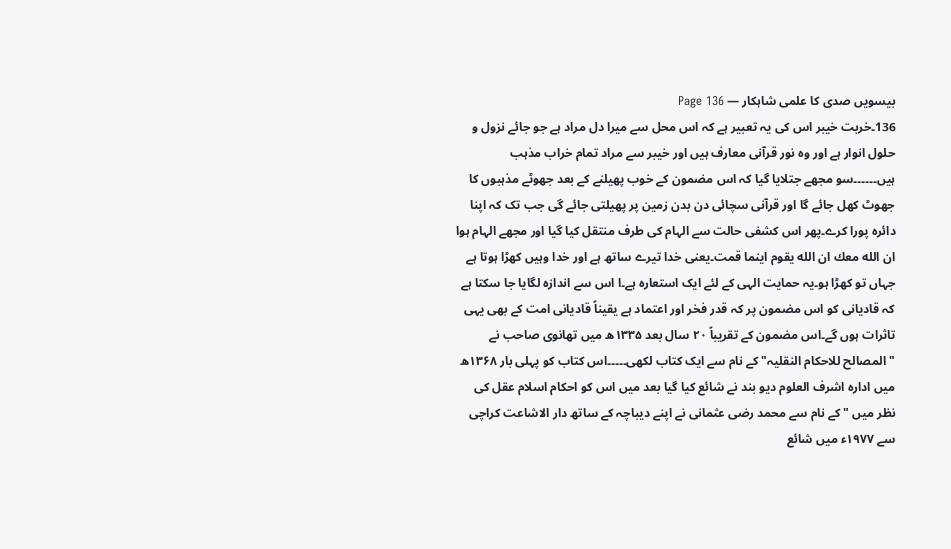بیسویں صدی کا علمی شاہکار — Page 136
136۔خربت خیبر اس کی یہ تعبیر ہے کہ اس محل سے میرا دل مراد ہے جو جائے نزول و حلول انوار ہے اور وہ نور قرآنی معارف ہیں اور خیبر سے مراد تمام خراب مذہب ہیں۔۔۔۔۔۔سو مجھے جتلایا گیا کہ اس مضمون کے خوب پھیلنے کے بعد جھوٹے مذہبوں کا جھوٹ کھل جائے گا اور قرآنی سچائی دن بدن زمین پر پھیلتی جائے گی جب تک کہ اپنا دائرہ پورا کرے۔پھر اس کشفی حالت سے الہام کی طرف منتقل کیا گیا اور مجھے الہام ہوا ان الله معك ان الله يقوم اينما قمت۔یعنی خدا تیرے ساتھ ہے اور خدا وہیں کھڑا ہوتا ہے جہاں تو کھڑا ہو۔یہ حمایت الہی کے لئے ایک استعارہ ہے۔ا اس سے اندازہ لگایا جا سکتا ہے کہ قادیانی کو اس مضمون پر کہ قدر فخر اور اعتماد ہے یقیناً قادیانی امت کے بھی یہی تاثرات ہوں گے۔اس مضمون کے تقریباً ۲۰ سال بعد ۱۳۳۵ھ میں تھانوی صاحب نے "المصالح للاحکام النقلیہ" کے نام سے ایک کتاب لکھی۔۔۔۔۔اس کتاب کو پہلی بار ۱۳۶۸ھ میں ادارہ اشرف العلوم دیو بند نے شائع کیا گیا بعد میں اس کو احکام اسلام عقل کی نظر میں " کے نام سے محمد رضی عثمانی نے اپنے دیباچہ کے ساتھ دار الاشاعت کراچی سے ۱۹۷۷ء میں شائع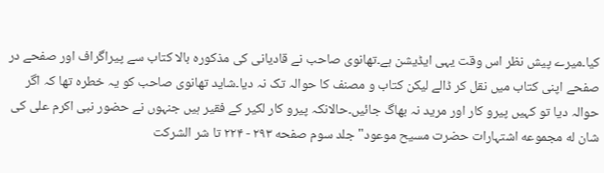کیا۔میرے پیش نظر اس وقت یہی ایڈیشن ہے۔تھانوی صاحب نے قادیانی کی مذکورہ بالا کتاب سے پیراگراف اور صفحے در صفحے اپنی کتاب میں نقل کر ڈالے لیکن کتاب و مصنف کا حوالہ تک نہ دیا۔شاید تھانوی صاحب کو یہ خطرہ تھا کہ اگر حوالہ دیا تو کہیں پیرو کار اور مرید نہ بھاگ جائیں۔حالانکہ پیرو کار لکیر کے فقیر ہیں جنہوں نے حضور نبی اکرم علی کی شان له مجموعه اشتہارات حضرت مسیح موعود" جلد سوم صفحه ۲۹۳ - ۲۲۴ تا شر الشرکت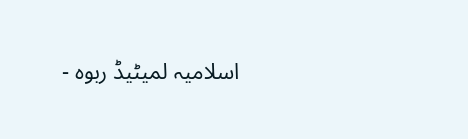اسلامیہ لمیٹیڈ ربوہ -